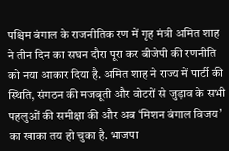पश्चिम बंगाल के राजनीतिक रण में गृह मंत्री अमित शाह ने तीन दिन का सघन दौरा पूरा कर बीजेपी की रणनीति को नया आकार दिया है. अमित शाह ने राज्य में पार्टी की स्थिति, संगठन की मजबूती और वोटरों से जुड़ाव के सभी पहलुओं की समीक्षा की और अब ‘मिशन बंगाल विजय’ का खाका तय हो चुका है. भाजपा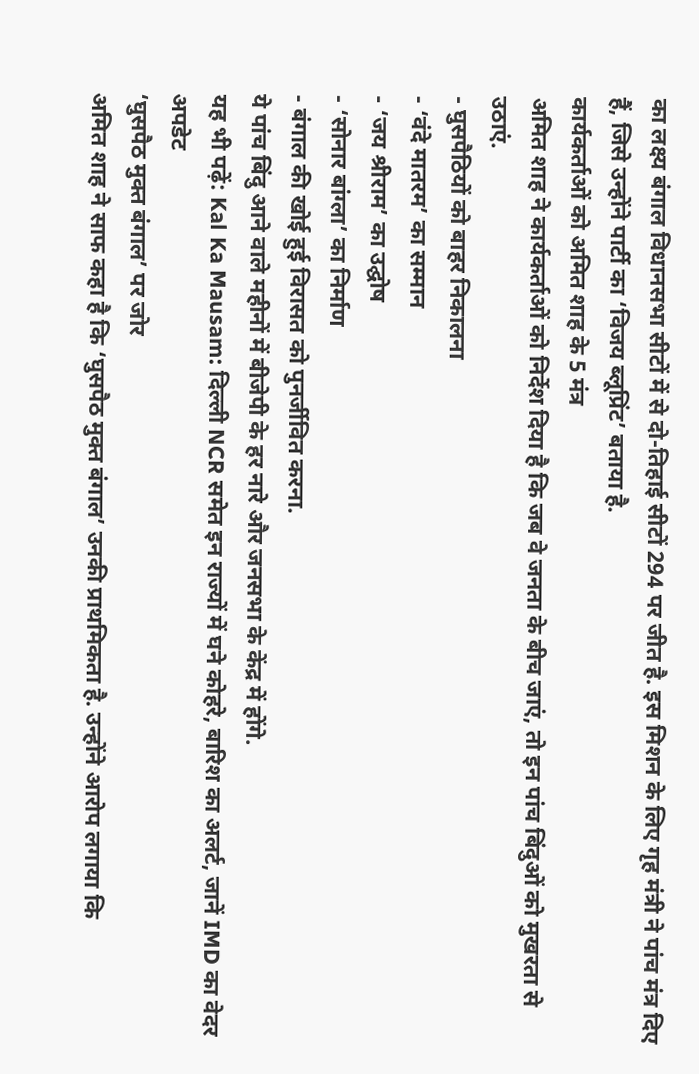का लक्ष्य बंगाल विधानसभा सीटों में से दो-तिहाई सीटों 294 पर जीत है. इस मिशन के लिए गृह मंत्री ने पांच मंत्र दिए हैं, जिसे उन्होंने पार्टी का ‘विजय ब्लूप्रिंट’ बताया है.
कार्यकर्ताओं को अमित शाह के 5 मंत्र
अमित शाह ने कार्यकर्ताओं को निर्देश दिया है कि जब वे जनता के बीच जाएं, तो इन पांच बिंदुओं को मुखरता से उठाएं.
- घुसपैठियों को बाहर निकालना
- ‘वंदे मातरम’ का सम्मान
- ‘जय श्रीराम’ का उद्घोष
- ‘सोनार बांग्ला’ का निर्माण
- बंगाल की खोई हुई विरासत को पुनर्जीवित करना.
ये पांच बिंदु आने वाले महीनों में बीजेपी के हर नारे और जनसभा के केंद्र में होंगे.
यह भी पढ़ें: Kal Ka Mausam: दिल्ली NCR समेत इन राज्यों में घने कोहरे, बारिश का अलर्ट, जानें IMD का वेदर अपडेट
‘घुसपैठ मुक्त बंगाल’ पर जोर
अमित शाह ने साफ कहा है कि ‘घुसपैठ मुक्त बंगाल’ उनकी प्राथमिकता है. उन्होंने आरोप लगाया कि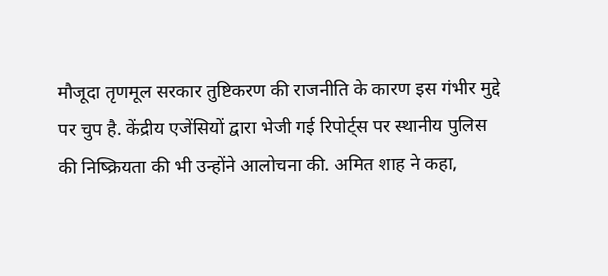मौजूदा तृणमूल सरकार तुष्टिकरण की राजनीति के कारण इस गंभीर मुद्दे पर चुप है. केंद्रीय एजेंसियों द्वारा भेजी गई रिपोर्ट्स पर स्थानीय पुलिस की निष्क्रियता की भी उन्होंने आलोचना की. अमित शाह ने कहा,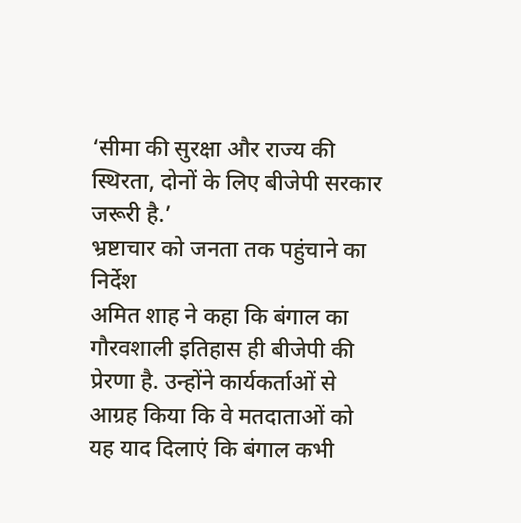‘सीमा की सुरक्षा और राज्य की स्थिरता, दोनों के लिए बीजेपी सरकार जरूरी है.’
भ्रष्टाचार को जनता तक पहुंचाने का निर्देश
अमित शाह ने कहा कि बंगाल का गौरवशाली इतिहास ही बीजेपी की प्रेरणा है. उन्होंने कार्यकर्ताओं से आग्रह किया कि वे मतदाताओं को यह याद दिलाएं कि बंगाल कभी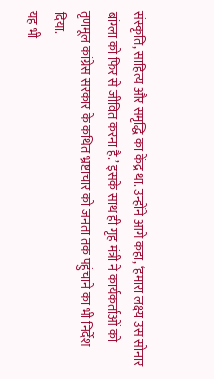संस्कृति, साहित्य और समृद्धि का केंद्र था. उन्होंने आगे कहा, ‘हमारा लक्ष्य उस सोनार बांग्ला को फिर से जीवित करना है.’ इसके साथ ही गृह मंत्री ने कार्यकर्ताओं को तृणमूल कांग्रेस सरकार के कथित भ्रष्टाचार को जनता तक पहुंचाने का भी निर्देश दिया.
यह भी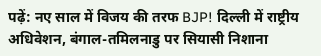पढ़ें: नए साल में विजय की तरफ BJP! दिल्ली में राष्ट्रीय अधिवेशन, बंगाल-तमिलनाडु पर सियासी निशाना